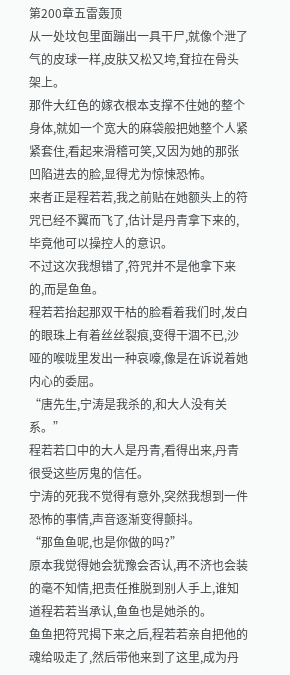第200章五雷轰顶
从一处坟包里面蹦出一具干尸,就像个泄了气的皮球一样,皮肤又松又垮,耷拉在骨头架上。
那件大红色的嫁衣根本支撑不住她的整个身体,就如一个宽大的麻袋般把她整个人紧紧套住,看起来滑稽可笑,又因为她的那张凹陷进去的脸,显得尤为惊悚恐怖。
来者正是程若若,我之前贴在她额头上的符咒已经不翼而飞了,估计是丹青拿下来的,毕竟他可以操控人的意识。
不过这次我想错了,符咒并不是他拿下来的,而是鱼鱼。
程若若抬起那双干枯的脸看着我们时,发白的眼珠上有着丝丝裂痕,变得干涸不已,沙哑的喉咙里发出一种哀嚎,像是在诉说着她内心的委屈。
“唐先生,宁涛是我杀的,和大人没有关系。”
程若若口中的大人是丹青,看得出来,丹青很受这些厉鬼的信任。
宁涛的死我不觉得有意外,突然我想到一件恐怖的事情,声音逐渐变得颤抖。
“那鱼鱼呢,也是你做的吗?”
原本我觉得她会犹豫会否认,再不济也会装的毫不知情,把责任推脱到别人手上,谁知道程若若当承认,鱼鱼也是她杀的。
鱼鱼把符咒揭下来之后,程若若亲自把他的魂给吸走了,然后带他来到了这里,成为丹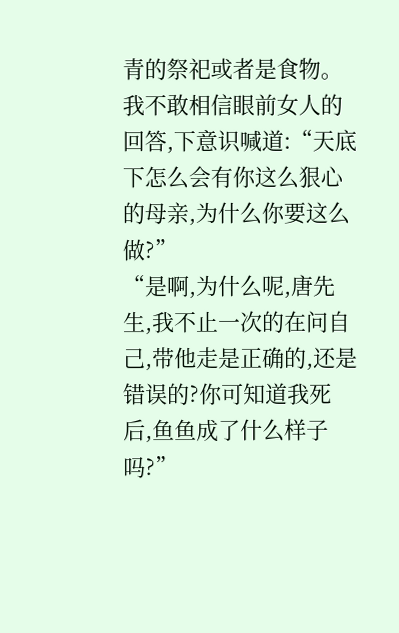青的祭祀或者是食物。
我不敢相信眼前女人的回答,下意识喊道:“天底下怎么会有你这么狠心的母亲,为什么你要这么做?”
“是啊,为什么呢,唐先生,我不止一次的在问自己,带他走是正确的,还是错误的?你可知道我死后,鱼鱼成了什么样子吗?”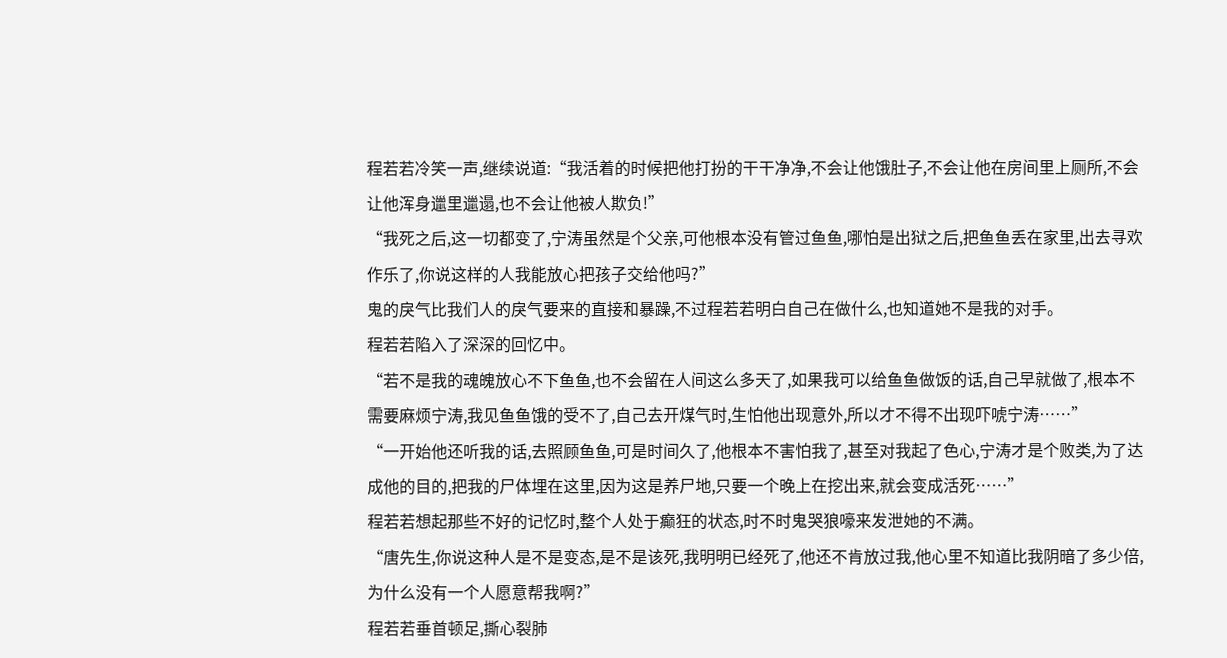程若若冷笑一声,继续说道:“我活着的时候把他打扮的干干净净,不会让他饿肚子,不会让他在房间里上厕所,不会让他浑身邋里邋遢,也不会让他被人欺负!”
“我死之后,这一切都变了,宁涛虽然是个父亲,可他根本没有管过鱼鱼,哪怕是出狱之后,把鱼鱼丢在家里,出去寻欢作乐了,你说这样的人我能放心把孩子交给他吗?”
鬼的戾气比我们人的戾气要来的直接和暴躁,不过程若若明白自己在做什么,也知道她不是我的对手。
程若若陷入了深深的回忆中。
“若不是我的魂魄放心不下鱼鱼,也不会留在人间这么多天了,如果我可以给鱼鱼做饭的话,自己早就做了,根本不需要麻烦宁涛,我见鱼鱼饿的受不了,自己去开煤气时,生怕他出现意外,所以才不得不出现吓唬宁涛……”
“一开始他还听我的话,去照顾鱼鱼,可是时间久了,他根本不害怕我了,甚至对我起了色心,宁涛才是个败类,为了达成他的目的,把我的尸体埋在这里,因为这是养尸地,只要一个晚上在挖出来,就会变成活死……”
程若若想起那些不好的记忆时,整个人处于癫狂的状态,时不时鬼哭狼嚎来发泄她的不满。
“唐先生,你说这种人是不是变态,是不是该死,我明明已经死了,他还不肯放过我,他心里不知道比我阴暗了多少倍,为什么没有一个人愿意帮我啊?”
程若若垂首顿足,撕心裂肺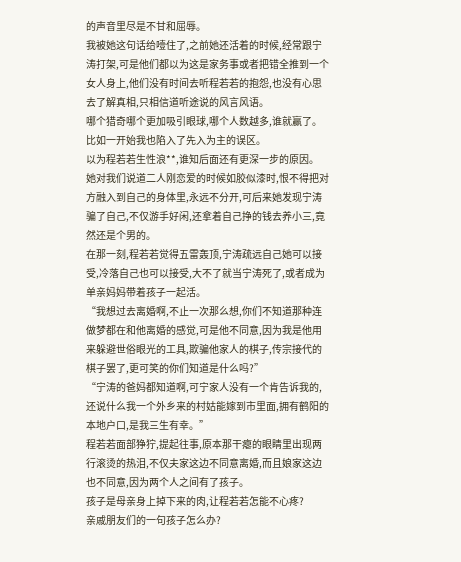的声音里尽是不甘和屈辱。
我被她这句话给噎住了,之前她还活着的时候,经常跟宁涛打架,可是他们都以为这是家务事或者把错全推到一个女人身上,他们没有时间去听程若若的抱怨,也没有心思去了解真相,只相信道听途说的风言风语。
哪个猎奇哪个更加吸引眼球,哪个人数越多,谁就赢了。
比如一开始我也陷入了先入为主的误区。
以为程若若生性浪**,谁知后面还有更深一步的原因。
她对我们说道二人刚恋爱的时候如胶似漆时,恨不得把对方融入到自己的身体里,永远不分开,可后来她发现宁涛骗了自己,不仅游手好闲,还拿着自己挣的钱去养小三,竟然还是个男的。
在那一刻,程若若觉得五雷轰顶,宁涛疏远自己她可以接受,冷落自己也可以接受,大不了就当宁涛死了,或者成为单亲妈妈带着孩子一起活。
“我想过去离婚啊,不止一次那么想,你们不知道那种连做梦都在和他离婚的感觉,可是他不同意,因为我是他用来躲避世俗眼光的工具,欺骗他家人的棋子,传宗接代的棋子罢了,更可笑的你们知道是什么吗?”
“宁涛的爸妈都知道啊,可宁家人没有一个肯告诉我的,还说什么我一个外乡来的村姑能嫁到市里面,拥有鹤阳的本地户口,是我三生有幸。”
程若若面部狰狞,提起往事,原本那干瘪的眼睛里出现两行滚烫的热泪,不仅夫家这边不同意离婚,而且娘家这边也不同意,因为两个人之间有了孩子。
孩子是母亲身上掉下来的肉,让程若若怎能不心疼?
亲戚朋友们的一句孩子怎么办?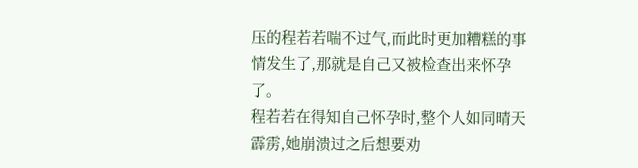压的程若若喘不过气,而此时更加糟糕的事情发生了,那就是自己又被检查出来怀孕了。
程若若在得知自己怀孕时,整个人如同晴天霹雳,她崩溃过之后想要劝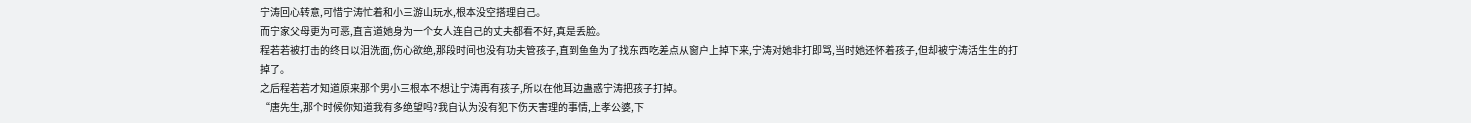宁涛回心转意,可惜宁涛忙着和小三游山玩水,根本没空搭理自己。
而宁家父母更为可恶,直言道她身为一个女人连自己的丈夫都看不好,真是丢脸。
程若若被打击的终日以泪洗面,伤心欲绝,那段时间也没有功夫管孩子,直到鱼鱼为了找东西吃差点从窗户上掉下来,宁涛对她非打即骂,当时她还怀着孩子,但却被宁涛活生生的打掉了。
之后程若若才知道原来那个男小三根本不想让宁涛再有孩子,所以在他耳边蛊惑宁涛把孩子打掉。
“唐先生,那个时候你知道我有多绝望吗?我自认为没有犯下伤天害理的事情,上孝公婆,下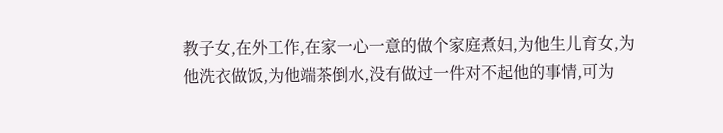教子女,在外工作,在家一心一意的做个家庭煮妇,为他生儿育女,为他洗衣做饭,为他端茶倒水,没有做过一件对不起他的事情,可为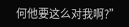何他要这么对我啊?”